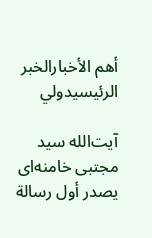أهم الأخبارالخبر الرئيسيدولي

آیت‌الله سید مجتبی خامنه‌ای يصدر أول رسالة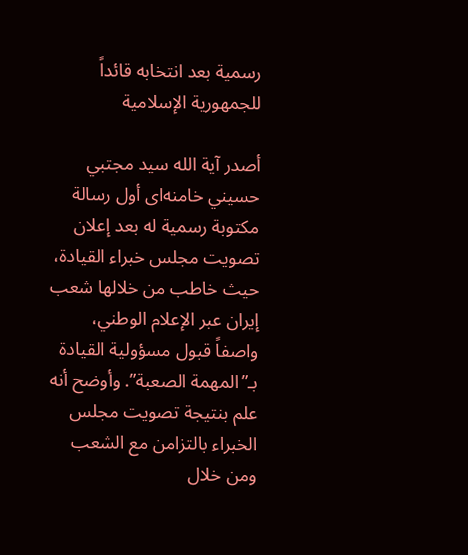رسمية بعد انتخابه قائداً للجمهورية الإسلامية

أصدر آية الله سيد مجتبي حسيني خامنه‌ای أول رسالة مكتوبة رسمية له بعد إعلان تصويت مجلس خبراء القيادة، حيث خاطب من خلالها شعب إيران عبر الإعلام الوطني، واصفاً قبول مسؤولية القيادة بـ”المهمة الصعبة”. وأوضح أنه علم بنتيجة تصويت مجلس الخبراء بالتزامن مع الشعب ومن خلال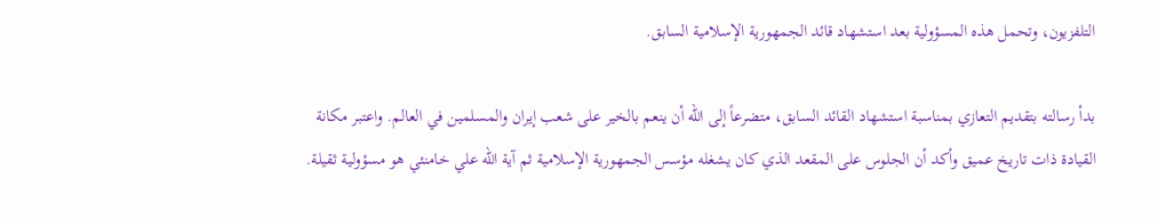التلفزيون، وتحمل هذه المسؤولية بعد استشهاد قائد الجمهورية الإسلامية السابق.

بدأ رسالته بتقديم التعازي بمناسبة استشهاد القائد السابق، متضرعاً إلى الله أن ينعم بالخير على شعب إيران والمسلمين في العالم. واعتبر مكانة القيادة ذات تاريخ عميق وأكد أن الجلوس على المقعد الذي كان يشغله مؤسس الجمهورية الإسلامية ثم آية الله علي خامنئي هو مسؤولية ثقيلة.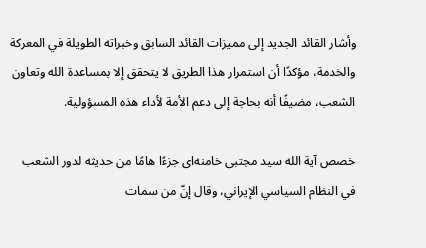وأشار القائد الجديد إلى مميزات القائد السابق وخبراته الطويلة في المعركة والخدمة، مؤكدًا أن استمرار هذا الطريق لا يتحقق إلا بمساعدة الله وتعاون الشعب، مضيفًا أنه بحاجة إلى دعم الأمة لأداء هذه المسؤولية.

خصص آية الله سيد مجتبی خامنه‌ای جزءًا هامًا من حديثه لدور الشعب في النظام السياسي الإيراني، وقال إنّ من سمات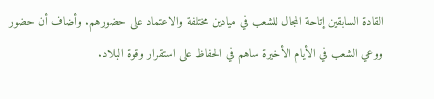القادة السابقين إتاحة المجال للشعب في ميادين مختلفة والاعتماد على حضورهم. وأضاف أن حضور ووعي الشعب في الأيام الأخيرة ساهم في الحفاظ على استقرار وقوة البلاد.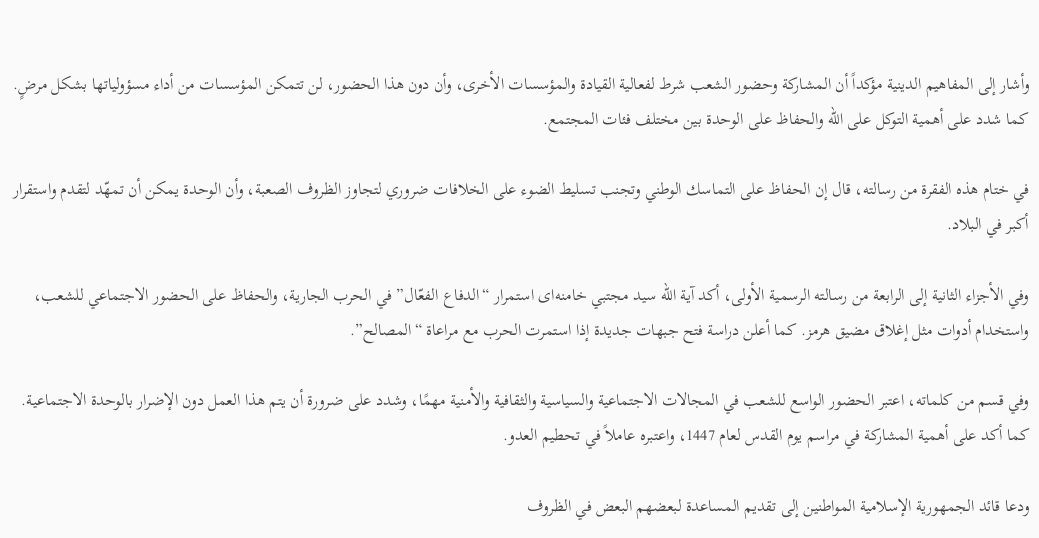وأشار إلى المفاهيم الدينية مؤكداً أن المشاركة وحضور الشعب شرط لفعالية القيادة والمؤسسات الأخرى، وأن دون هذا الحضور، لن تتمكن المؤسسات من أداء مسؤولياتها بشكل مرضٍ. كما شدد على أهمية التوكل على الله والحفاظ على الوحدة بين مختلف فئات المجتمع.

في ختام هذه الفقرة من رسالته، قال إن الحفاظ على التماسك الوطني وتجنب تسليط الضوء على الخلافات ضروري لتجاوز الظروف الصعبة، وأن الوحدة يمكن أن تمهّد لتقدم واستقرار أكبر في البلاد.

وفي الأجزاء الثانية إلى الرابعة من رسالته الرسمية الأولى، أكد آية الله سيد مجتبي خامنه‌ای استمرار “الدفاع الفعّال” في الحرب الجارية، والحفاظ على الحضور الاجتماعي للشعب، واستخدام أدوات مثل إغلاق مضيق هرمز. كما أعلن دراسة فتح جبهات جديدة إذا استمرت الحرب مع مراعاة “المصالح”.

وفي قسم من كلماته، اعتبر الحضور الواسع للشعب في المجالات الاجتماعية والسياسية والثقافية والأمنية مهمًا، وشدد على ضرورة أن يتم هذا العمل دون الإضرار بالوحدة الاجتماعية. كما أكد على أهمية المشاركة في مراسم يوم القدس لعام 1447، واعتبره عاملاً في تحطيم العدو.

ودعا قائد الجمهورية الإسلامية المواطنين إلى تقديم المساعدة لبعضهم البعض في الظروف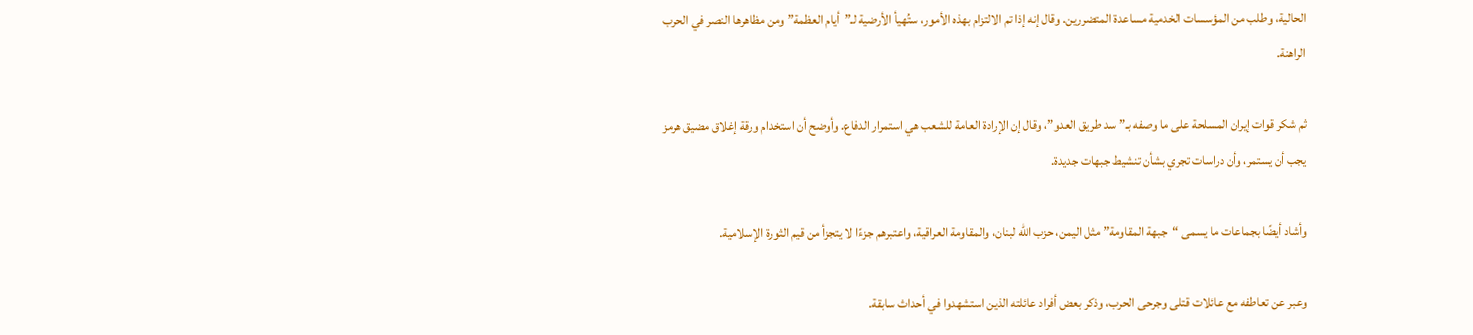الحالية، وطلب من المؤسسات الخدمية مساعدة المتضررين. وقال إنه إذا تم الالتزام بهذه الأمور، ستُهيأ الأرضية لـ”أيام العظمة” ومن مظاهرها النصر في الحرب الراهنة.

ثم شكر قوات إيران المسلحة على ما وصفه بـ”سد طريق العدو”، وقال إن الإرادة العامة للشعب هي استمرار الدفاع. وأوضح أن استخدام ورقة إغلاق مضيق هرمز يجب أن يستمر، وأن دراسات تجري بشأن تنشيط جبهات جديدة.

وأشاد أيضًا بجماعات ما يسمى “جبهة المقاومة” مثل اليمن، حزب الله لبنان، والمقاومة العراقية، واعتبرهم جزءًا لا يتجزأ من قيم الثورة الإسلامية.

وعبر عن تعاطفه مع عائلات قتلى وجرحى الحرب، وذكر بعض أفراد عائلته الذين استشهدوا في أحداث سابقة.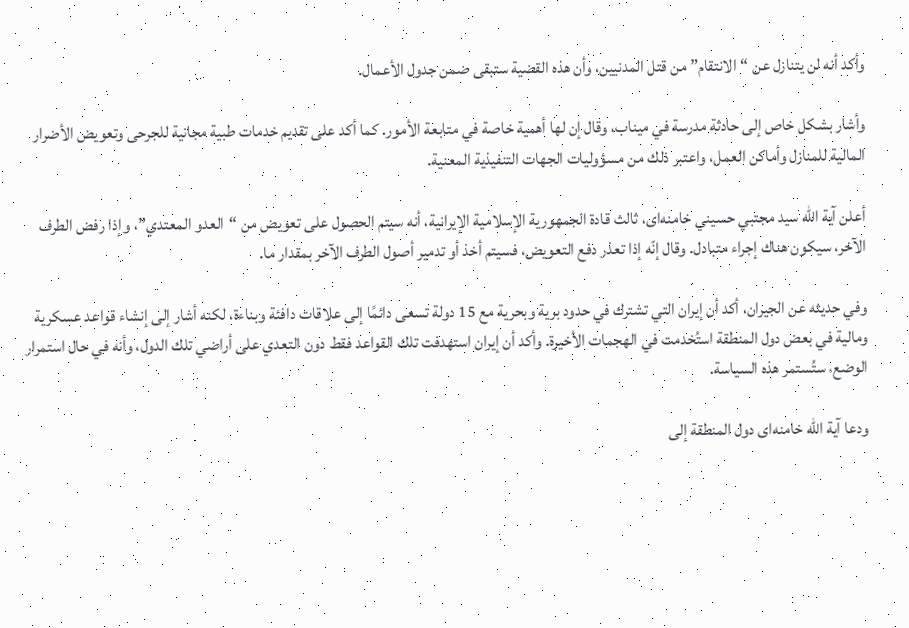وأكد أنه لن يتنازل عن “الانتقام” من قتل المدنيين، وأن هذه القضية ستبقى ضمن جدول الأعمال.

وأشار بشكل خاص إلى حادثة مدرسة في ميناب، وقال إن لها أهمية خاصة في متابعة الأمور. كما أكد على تقديم خدمات طبية مجانية للجرحى وتعويض الأضرار المالية للمنازل وأماكن العمل، واعتبر ذلك من مسؤوليات الجهات التنفيذية المعنية.

أعلن آية الله سيد مجتبي حسيني خامنه‌ای، ثالث قادة الجمهورية الإسلامية الإيرانية، أنه سيتم الحصول على تعويض من “العدو المعتدي”، وإذا رفض الطرف الآخر، سيكون هناك إجراء متبادل. وقال إنّه إذا تعذر دفع التعويض، فسيتم أخذ أو تدمير أصول الطرف الآخر بمقدار ما.

وفي حديثه عن الجيران، أكد أن إيران التي تشترك في حدود برية وبحرية مع 15 دولة تسعى دائمًا إلى علاقات دافئة وبناءة، لكنه أشار إلى إنشاء قواعد عسكرية ومالية في بعض دول المنطقة استُخدمت في الهجمات الأخيرة. وأكد أن إيران استهدفت تلك القواعد فقط دون التعدي على أراضي تلك الدول، وأنه في حال استمرار الوضع، ستُستمر هذه السياسة.

ودعا آية الله خامنه‌ای دول المنطقة إلى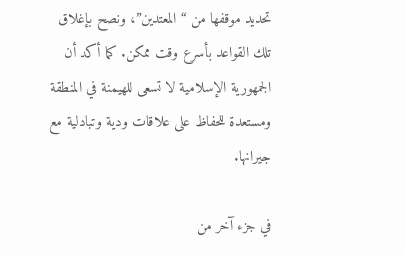تحديد موقفها من “المعتدين”، ونصح بإغلاق تلك القواعد بأسرع وقت ممكن. كما أكد أن الجمهورية الإسلامية لا تسعى للهيمنة في المنطقة ومستعدة للحفاظ على علاقات ودية وتبادلية مع جيرانها.

في جزء آخر من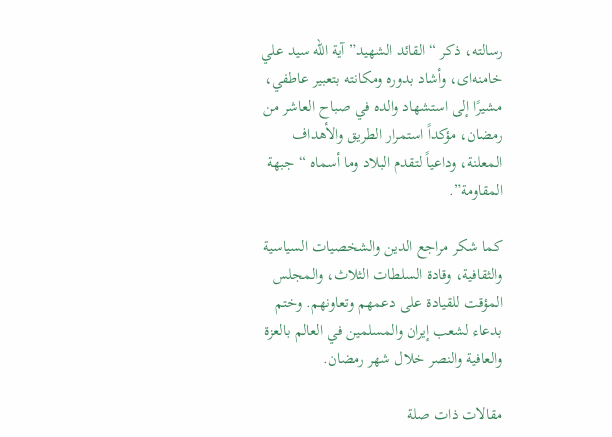رسالته، ذكر “القائد الشهيد” آية الله سيد علي خامنه‌ای، وأشاد بدوره ومكانته بتعبير عاطفي، مشيرًا إلى استشهاد والده في صباح العاشر من رمضان، مؤكداً استمرار الطريق والأهداف المعلنة، وداعياً لتقدم البلاد وما أسماه “جبهة المقاومة”.

كما شكر مراجع الدين والشخصيات السياسية والثقافية، وقادة السلطات الثلاث، والمجلس المؤقت للقيادة على دعمهم وتعاونهم. وختم بدعاء لشعب إيران والمسلمين في العالم بالعزة والعافية والنصر خلال شهر رمضان.

مقالات ذات صلة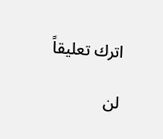اترك تعليقاً

لن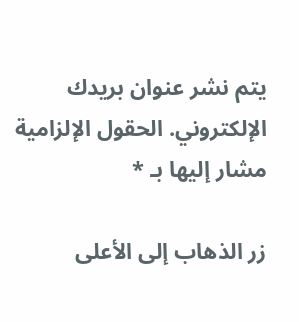يتم نشر عنوان بريدك الإلكتروني. الحقول الإلزامية مشار إليها بـ *

زر الذهاب إلى الأعلى